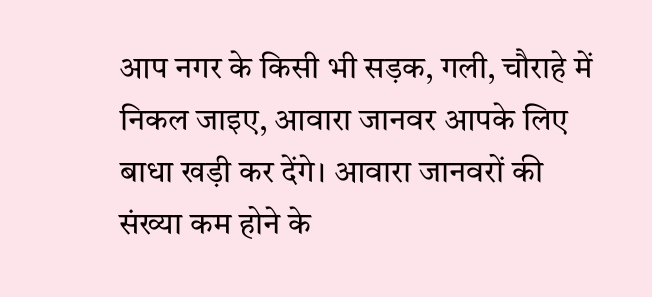आप नगर के किसी भी सड़क, गली, चौराहे में निकल जाइए, आवारा जानवर आपके लिए बाधा खड़ी कर देंगे। आवारा जानवरों की संख्या कम होने के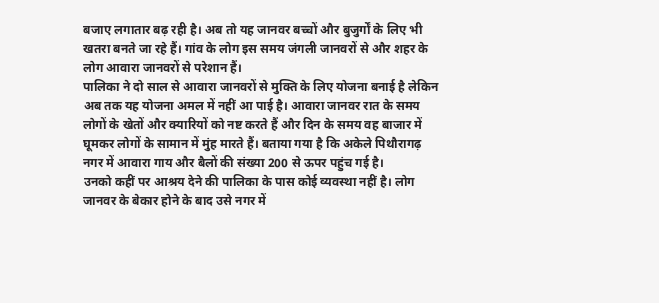बजाए लगातार बढ़ रही है। अब तो यह जानवर बच्चों और बुजुर्गों के लिए भी खतरा बनते जा रहे हैं। गांव के लोग इस समय जंगली जानवरों से और शहर के लोग आवारा जानवरों से परेशान हैं।
पालिका ने दो साल से आवारा जानवरों से मुक्ति के लिए योजना बनाई है लेकिन अब तक यह योजना अमल में नहीं आ पाई है। आवारा जानवर रात के समय लोगों के खेतों और क्यारियों को नष्ट करते हैं और दिन के समय वह बाजार में घूमकर लोगों के सामान में मुंह मारते हैं। बताया गया है कि अकेले पिथौरागढ़ नगर में आवारा गाय और बैलों की संख्या 200 से ऊपर पहुंच गई है।
उनको कहीं पर आश्रय देने की पालिका के पास कोई व्यवस्था नहीं है। लोग जानवर के बेकार होने के बाद उसे नगर में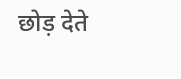छोड़ देते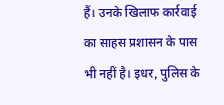हैं। उनके खिलाफ कार्रवाई का साहस प्रशासन के पास भी नहीं है। इधर, पुलिस के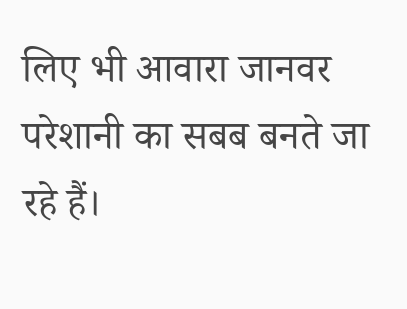लिए भी आवारा जानवर परेशानी का सबब बनते जा रहे हैं।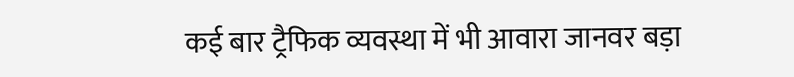कई बार ट्रैफिक व्यवस्था में भी आवारा जानवर बड़ा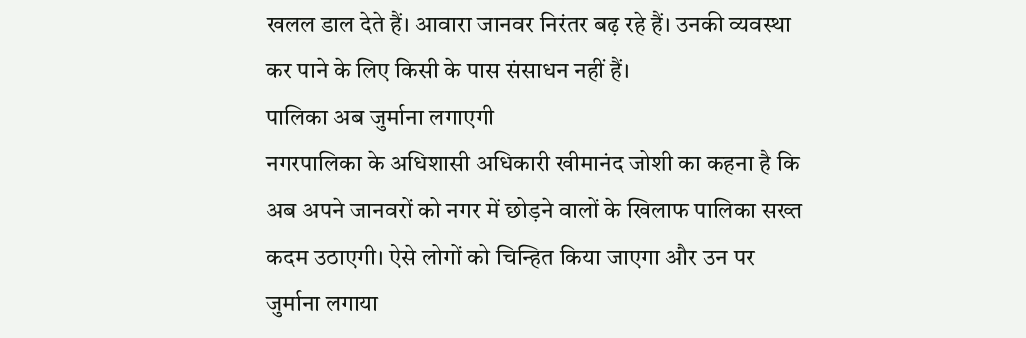खलल डाल देते हैं। आवारा जानवर निरंतर बढ़ रहे हैं। उनकी व्यवस्था कर पाने के लिए किसी के पास संसाधन नहीं हैं।
पालिका अब जुर्माना लगाएगी
नगरपालिका के अधिशासी अधिकारी खीमानंद जोशी का कहना है कि अब अपने जानवरों को नगर में छोड़ने वालों के खिलाफ पालिका सख्त कदम उठाएगी। ऐसे लोगों को चिन्हित किया जाएगा और उन पर जुर्माना लगाया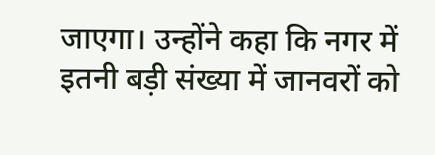जाएगा। उन्होंने कहा कि नगर में इतनी बड़ी संख्या में जानवरों को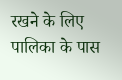रखने के लिए पालिका के पास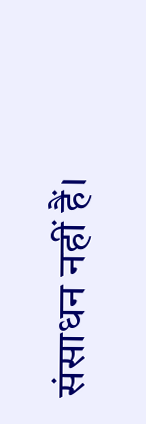संसाधन नहीं हैं।